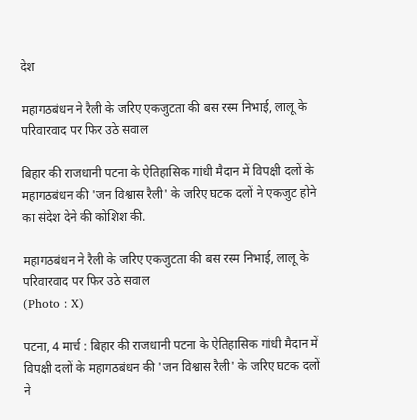देश

महागठबंधन ने रैली के जरिए एकजुटता की बस रस्म निभाई, लालू के परिवारवाद पर फिर उठे सवाल

बिहार की राजधानी पटना के ऐतिहासिक गांधी मैदान में विपक्षी दलों के महागठबंधन की 'जन विश्वास रैली' के जरिए घटक दलों ने एकजुट होने का संदेश देने की कोशिश की.

महागठबंधन ने रैली के जरिए एकजुटता की बस रस्म निभाई, लालू के परिवारवाद पर फिर उठे सवाल
(Photo : X)

पटना, 4 मार्च : बिहार की राजधानी पटना के ऐतिहासिक गांधी मैदान में विपक्षी दलों के महागठबंधन की 'जन विश्वास रैली' के जरिए घटक दलों ने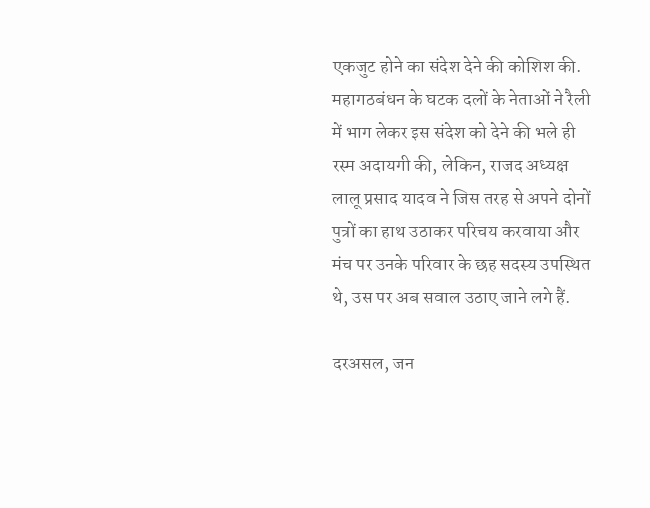एकजुट होने का संदेश देने की कोशिश की. महागठबंधन के घटक दलों के नेताओं ने रैली में भाग लेकर इस संदेश को देने की भले ही रस्म अदायगी की, लेकिन, राजद अध्यक्ष लालू प्रसाद यादव ने जिस तरह से अपने दोनों पुत्रों का हाथ उठाकर परिचय करवाया और मंच पर उनके परिवार के छह सदस्य उपस्थित थे, उस पर अब सवाल उठाए जाने लगे हैं.

दरअसल, जन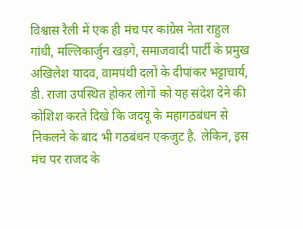विश्वास रैली में एक ही मंच पर कांग्रेस नेता राहुल गांधी, मल्लिकार्जुन खड़गे, समाजवादी पार्टी के प्रमुख अखिलेश यादव, वामपंथी दलों के दीपांकर भट्टाचार्य, डी. राजा उपस्थित होकर लोगों को यह संदेश देने की कोशिश करते दिखे कि जदयू के महागठबंधन से निकलने के बाद भी गठबंधन एकजुट है. लेकिन, इस मंच पर राजद के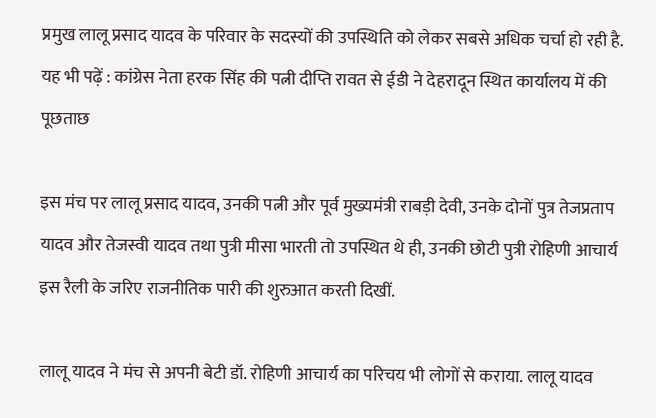प्रमुख लालू प्रसाद यादव के परिवार के सदस्यों की उपस्थिति को लेकर सबसे अधिक चर्चा हो रही है. यह भी पढ़ें : कांग्रेस नेता हरक सिंह की पत्नी दीप्ति रावत से ईडी ने देहरादून स्थित कार्यालय में की पूछताछ

इस मंच पर लालू प्रसाद यादव, उनकी पत्नी और पूर्व मुख्यमंत्री राबड़ी देवी, उनके दोनों पुत्र तेजप्रताप यादव और तेजस्वी यादव तथा पुत्री मीसा भारती तो उपस्थित थे ही, उनकी छोटी पुत्री रोहिणी आचार्य इस रैली के जरिए राजनीतिक पारी की शुरुआत करती दिखीं.

लालू यादव ने मंच से अपनी बेटी डॉ. रोहिणी आचार्य का परिचय भी लोगों से कराया. लालू यादव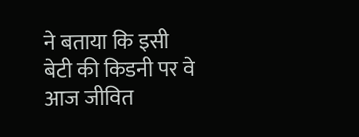ने बताया कि इसी बेटी की किडनी पर वे आज जीवित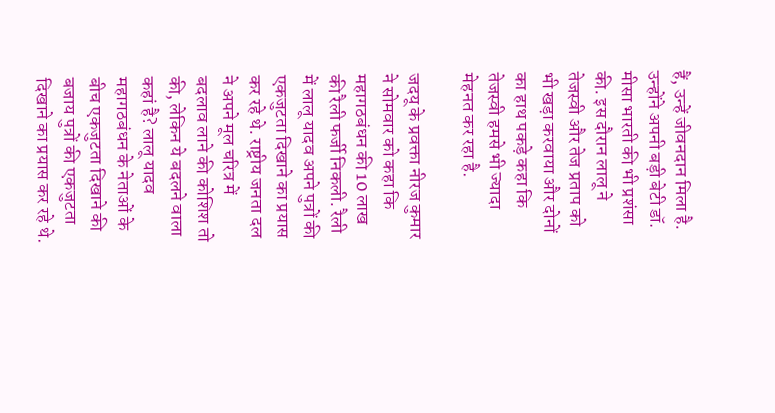हैं, उन्हें जीवनदान मिला है. उन्होंने अपनी बड़ी बेटी डॉ. मीसा भारती की भी प्रशंसा की. इस दौरान लालू ने तेजस्वी और तेज प्रताप को भी खड़ा करवाया और दोनों का हाथ पकड़े कहा कि तेजस्वी हमसे भी ज्यादा मेहनत कर रहा है.

जदयू के प्रवक्ता नीरज कुमार ने सोमवार को कहा कि महागठबंधन की 10 लाख की रैली फर्जी निकली. रैली में लालू यादव अपने पुत्रों की एकजुटता दिखाने का प्रयास कर रहे थे. राष्ट्रीय जनता दल ने अपने मूल चरित्र में बदलाव लाने की कोशिश तो की, लेकिन ये बदलने वाला कहां है? लालू यादव महागठबंधन के नेताओं के बीच एकजुटता दिखाने की बजाय पुत्रों की एकजुटता दिखाने का प्रयास कर रहे थे.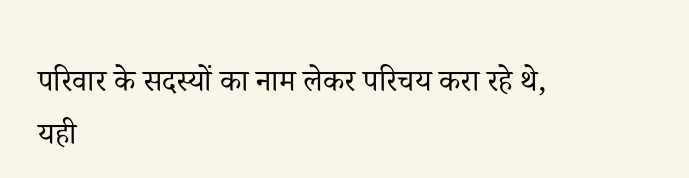परिवार के सदस्यों का नाम लेकर परिचय करा रहे थे, यही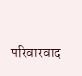परिवारवाद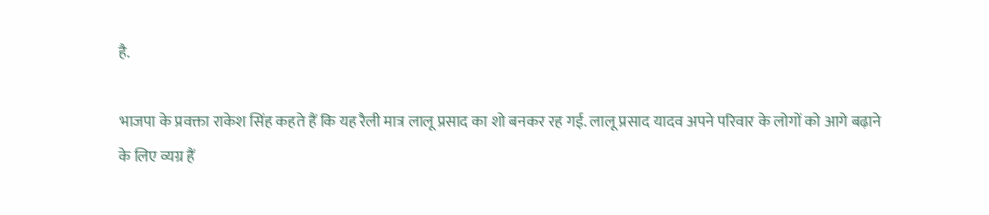है.

भाजपा के प्रवक्ता राकेश सिंह कहते हैं कि यह रैली मात्र लालू प्रसाद का शो बनकर रह गई. लालू प्रसाद यादव अपने परिवार के लोगों को आगे बढ़ाने के लिए व्यग्र हैं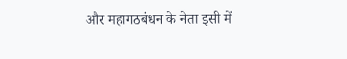और महागठबंधन के नेता इसी में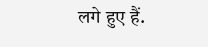लगे हुए हैं.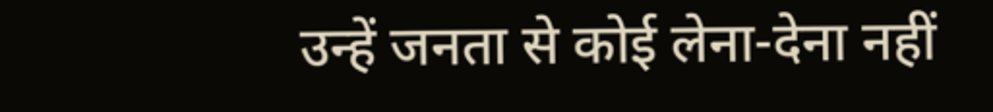उन्हें जनता से कोई लेना-देना नहीं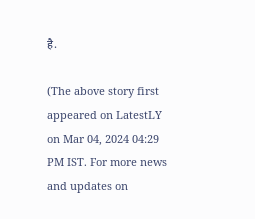है.

(The above story first appeared on LatestLY on Mar 04, 2024 04:29 PM IST. For more news and updates on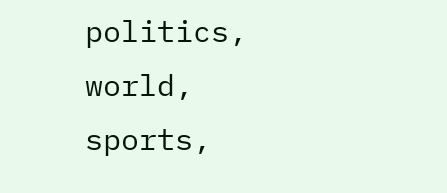politics, world, sports,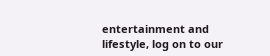entertainment and lifestyle, log on to our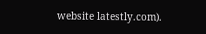website latestly.com).